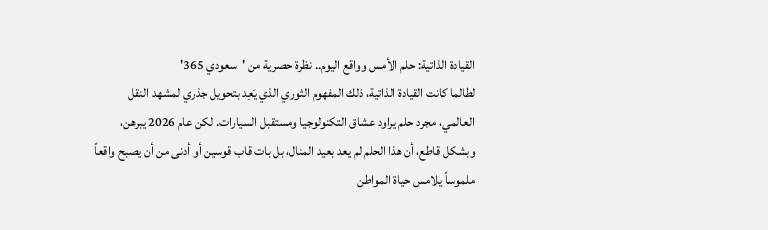القيادة الذاتية: حلم الأمس وواقع اليوم.. نظرة حصرية من 'سعودي 365'
لطالما كانت القيادة الذاتية، ذلك المفهوم الثوري الذي يَعِد بتحويل جذري لمشهد النقل العالمي، مجرد حلم يراود عشاق التكنولوجيا ومستقبل السيارات. لكن عام 2026 يبرهن، وبشكل قاطع، أن هذا الحلم لم يعد بعيد المنال، بل بات قاب قوسين أو أدنى من أن يصبح واقعاً ملموساً يلامس حياة المواطن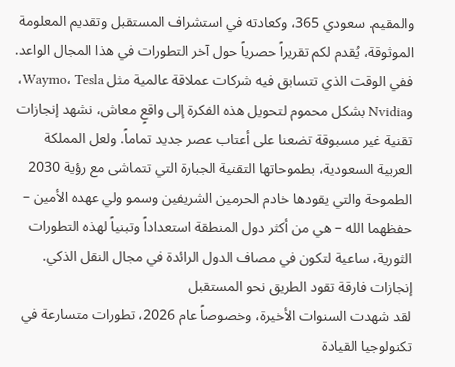والمقيم. سعودي 365، وكعادته في استشراف المستقبل وتقديم المعلومة الموثوقة، يُقدم لكم تقريراً حصرياً حول آخر التطورات في هذا المجال الواعد.
ففي الوقت الذي تتسابق فيه شركات عملاقة عالمية مثل Waymo، Tesla، وNvidia بشكل محموم لتحويل هذه الفكرة إلى واقعٍ معاش، نشهد إنجازات تقنية غير مسبوقة تضعنا على أعتاب عصر جديد تماماً. ولعل المملكة العربية السعودية، بطموحاتها التقنية الجبارة التي تتماشى مع رؤية 2030 الطموحة والتي يقودها خادم الحرمين الشريفين وسمو ولي عهده الأمين – حفظهما الله – هي من أكثر دول المنطقة استعداداً وتبنياً لهذه التطورات الثورية، ساعية لتكون في مصاف الدول الرائدة في مجال النقل الذكي.
إنجازات فارقة تقود الطريق نحو المستقبل
لقد شهدت السنوات الأخيرة، وخصوصاً عام 2026، تطورات متسارعة في تكنولوجيا القيادة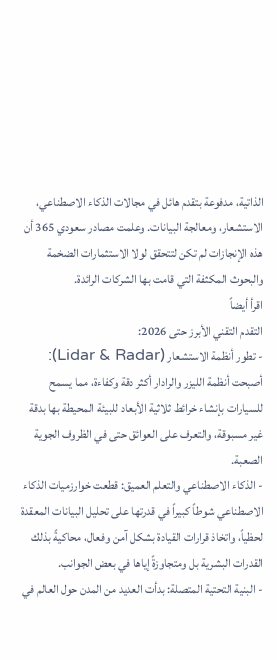الذاتية، مدفوعة بتقدم هائل في مجالات الذكاء الاصطناعي، الاستشعار، ومعالجة البيانات. وعلمت مصادر سعودي 365 أن هذه الإنجازات لم تكن لتتحقق لولا الاستثمارات الضخمة والبحوث المكثفة التي قامت بها الشركات الرائدة.
اقرأ أيضاً
التقدم التقني الأبرز حتى 2026:
- تطور أنظمة الاستشعار (Lidar & Radar): أصبحت أنظمة الليزر والرادار أكثر دقة وكفاءة، مما يسمح للسيارات بإنشاء خرائط ثلاثية الأبعاد للبيئة المحيطة بها بدقة غير مسبوقة، والتعرف على العوائق حتى في الظروف الجوية الصعبة.
- الذكاء الاصطناعي والتعلم العميق: قطعت خوارزميات الذكاء الاصطناعي شوطاً كبيراً في قدرتها على تحليل البيانات المعقدة لحظياً، واتخاذ قرارات القيادة بشكل آمن وفعال، محاكيةً بذلك القدرات البشرية بل ومتجاوزةً إياها في بعض الجوانب.
- البنية التحتية المتصلة: بدأت العديد من المدن حول العالم في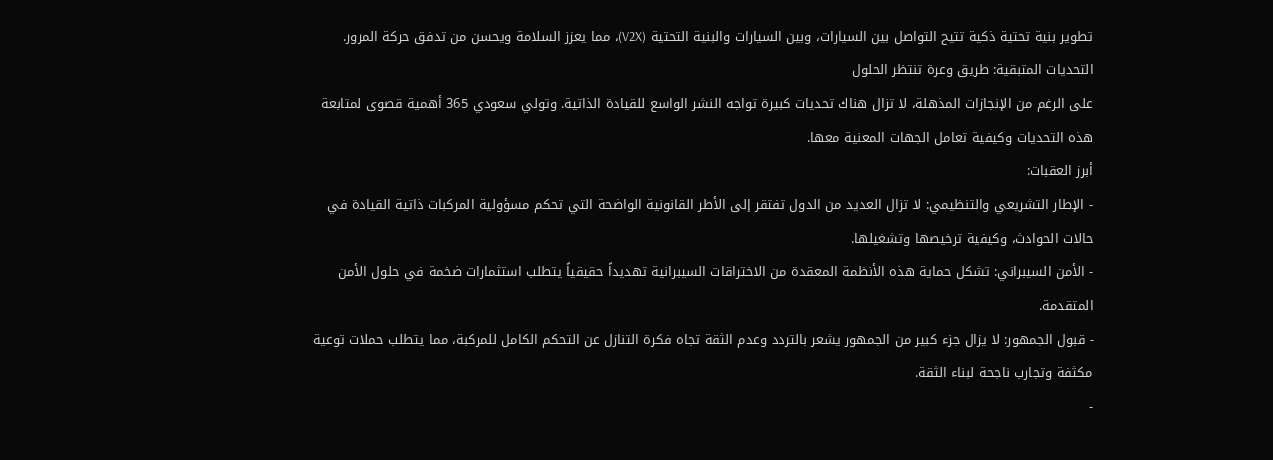تطوير بنية تحتية ذكية تتيح التواصل بين السيارات، وبين السيارات والبنية التحتية (V2X)، مما يعزز السلامة ويحسن من تدفق حركة المرور.
التحديات المتبقية: طريق وعرة تنتظر الحلول
على الرغم من الإنجازات المذهلة، لا تزال هناك تحديات كبيرة تواجه النشر الواسع للقيادة الذاتية. وتولي سعودي 365 أهمية قصوى لمتابعة هذه التحديات وكيفية تعامل الجهات المعنية معها.
أبرز العقبات:
- الإطار التشريعي والتنظيمي: لا تزال العديد من الدول تفتقر إلى الأطر القانونية الواضحة التي تحكم مسؤولية المركبات ذاتية القيادة في حالات الحوادث، وكيفية ترخيصها وتشغيلها.
- الأمن السيبراني: تشكل حماية هذه الأنظمة المعقدة من الاختراقات السيبرانية تهديداً حقيقياً يتطلب استثمارات ضخمة في حلول الأمن المتقدمة.
- قبول الجمهور: لا يزال جزء كبير من الجمهور يشعر بالتردد وعدم الثقة تجاه فكرة التنازل عن التحكم الكامل للمركبة، مما يتطلب حملات توعية مكثفة وتجارب ناجحة لبناء الثقة.
-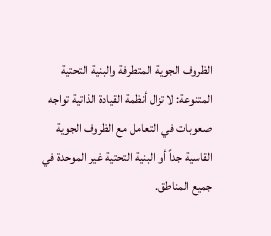الظروف الجوية المتطرفة والبنية التحتية المتنوعة: لا تزال أنظمة القيادة الذاتية تواجه صعوبات في التعامل مع الظروف الجوية القاسية جداً أو البنية التحتية غير الموحدة في جميع المناطق.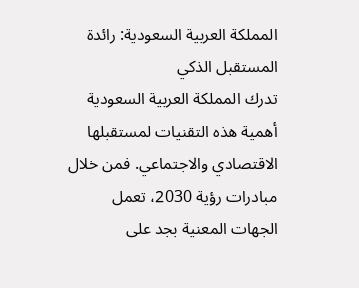المملكة العربية السعودية: رائدة المستقبل الذكي
تدرك المملكة العربية السعودية أهمية هذه التقنيات لمستقبلها الاقتصادي والاجتماعي. فمن خلال مبادرات رؤية 2030، تعمل الجهات المعنية بجد على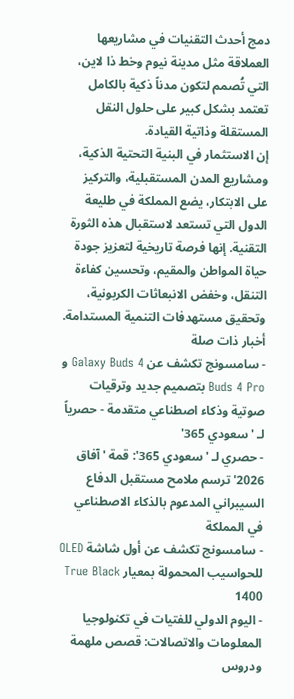دمج أحدث التقنيات في مشاريعها العملاقة مثل مدينة نيوم وخط ذا لاين، التي تُصمم لتكون مدناً ذكية بالكامل تعتمد بشكل كبير على حلول النقل المستقلة وذاتية القيادة.
إن الاستثمار في البنية التحتية الذكية، ومشاريع المدن المستقبلية، والتركيز على الابتكار، يضع المملكة في طليعة الدول التي تستعد لاستقبال هذه الثورة التقنية. إنها فرصة تاريخية لتعزيز جودة حياة المواطن والمقيم، وتحسين كفاءة التنقل، وخفض الانبعاثات الكربونية، وتحقيق مستهدفات التنمية المستدامة.
أخبار ذات صلة
- سامسونج تكشف عن Galaxy Buds 4 و Buds 4 Pro بتصميم جديد وترقيات صوتية وذكاء اصطناعي متقدمة - حصرياً لـ 'سعودي 365'
- حصري لـ 'سعودي 365': قمة 'آفاق 2026' ترسم ملامح مستقبل الدفاع السيبراني المدعوم بالذكاء الاصطناعي في المملكة
- سامسونج تكشف عن أول شاشة OLED للحواسيب المحمولة بمعيار True Black 1400
- اليوم الدولي للفتيات في تكنولوجيا المعلومات والاتصالات: قصص ملهمة ودروس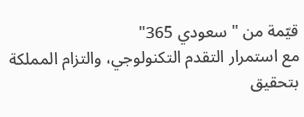قيّمة من "سعودي 365"
مع استمرار التقدم التكنولوجي، والتزام المملكة بتحقيق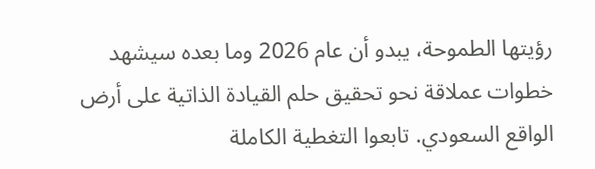رؤيتها الطموحة، يبدو أن عام 2026 وما بعده سيشهد خطوات عملاقة نحو تحقيق حلم القيادة الذاتية على أرض الواقع السعودي. تابعوا التغطية الكاملة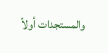والمستجدات أولاً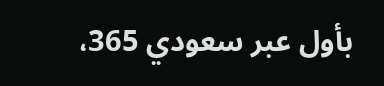بأول عبر سعودي 365،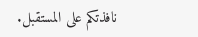نافذتكم على المستقبل.